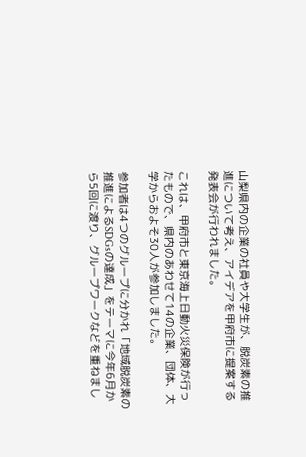山梨県内の企業の社員や大学生が、脱炭素の推進について考え、アイデアを甲府市に提案する発表会が行われました。

これは、甲府市と東京海上日動火災保険が行ったもので、県内のあわせて14の企業、団体、大学からおよそ30人が参加しました。

参加者は4つのグループに分かれ「地域脱炭素の推進によるSDGsの達成」をテーマに今年6月から5回に渡り、グループワークなどを重ねまし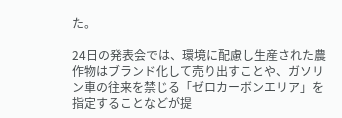た。

24日の発表会では、環境に配慮し生産された農作物はブランド化して売り出すことや、ガソリン車の往来を禁じる「ゼロカーボンエリア」を指定することなどが提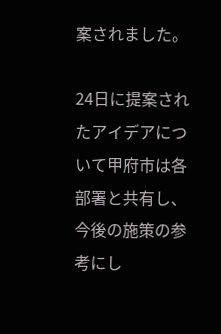案されました。

24日に提案されたアイデアについて甲府市は各部署と共有し、今後の施策の参考にし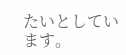たいとしています。